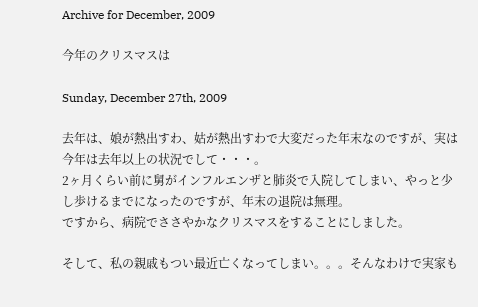Archive for December, 2009

今年のクリスマスは

Sunday, December 27th, 2009

去年は、娘が熱出すわ、姑が熱出すわで大変だった年末なのですが、実は今年は去年以上の状況でして・・・。
2ヶ月くらい前に舅がインフルエンザと肺炎で入院してしまい、やっと少し歩けるまでになったのですが、年末の退院は無理。
ですから、病院でささやかなクリスマスをすることにしました。

そして、私の親戚もつい最近亡くなってしまい。。。そんなわけで実家も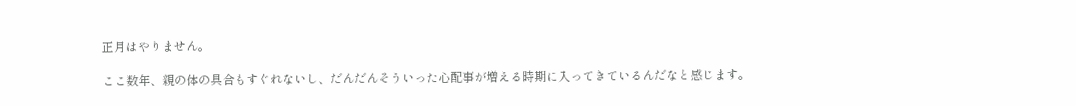正月はやりません。

ここ数年、親の体の具合もすぐれないし、だんだんそういった心配事が増える時期に入ってきているんだなと感じます。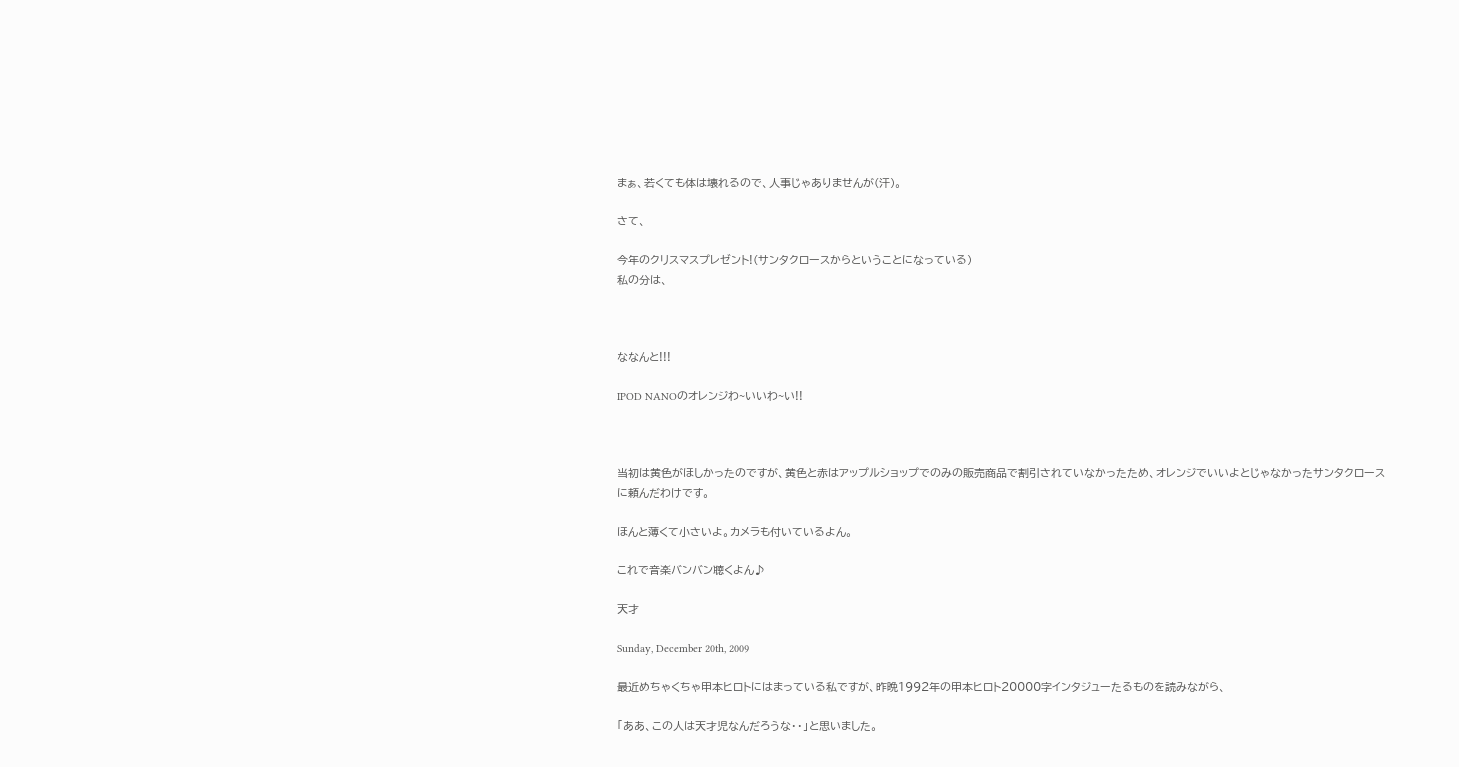まぁ、若くても体は壊れるので、人事じゃありませんが(汗)。

さて、

今年のクリスマスプレゼント!(サンタクロースからということになっている)
私の分は、



ななんと!!!

IPOD NANOのオレンジわ~いいわ~い!!



当初は黄色がほしかったのですが、黄色と赤はアップルショップでのみの販売商品で割引されていなかったため、オレンジでいいよとじゃなかったサンタクロースに頼んだわけです。

ほんと薄くて小さいよ。カメラも付いているよん。

これで音楽バンバン聴くよん♪

天才

Sunday, December 20th, 2009

最近めちゃくちゃ甲本ヒロトにはまっている私ですが、昨晩1992年の甲本ヒロト20000字インタジューたるものを読みながら、

「ああ、この人は天才児なんだろうな・・」と思いました。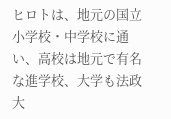ヒロトは、地元の国立小学校・中学校に通い、高校は地元で有名な進学校、大学も法政大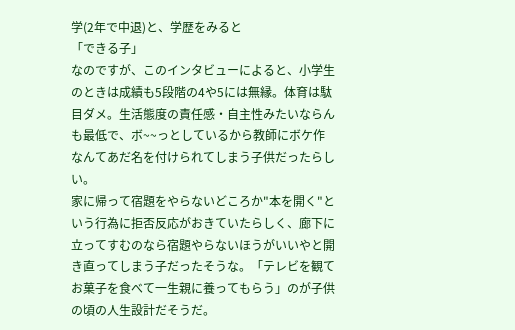学(2年で中退)と、学歴をみると
「できる子」
なのですが、このインタビューによると、小学生のときは成績も5段階の4や5には無縁。体育は駄目ダメ。生活態度の責任感・自主性みたいならんも最低で、ボ~~っとしているから教師にボケ作なんてあだ名を付けられてしまう子供だったらしい。
家に帰って宿題をやらないどころか"本を開く"という行為に拒否反応がおきていたらしく、廊下に立ってすむのなら宿題やらないほうがいいやと開き直ってしまう子だったそうな。「テレビを観てお菓子を食べて一生親に養ってもらう」のが子供の頃の人生設計だそうだ。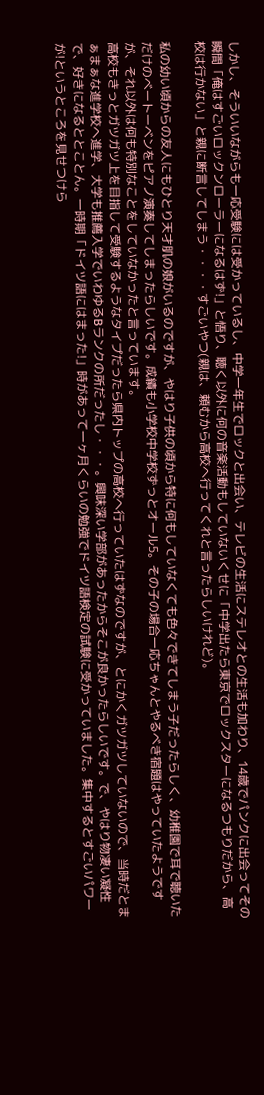しかし、そういいながらも一応受験には受かっているし、中学一年生でロックと出会い、テレビの生活にステレオとの生活も加わり、14歳でパンクに出会ってその瞬間「俺はすごいロックンローラーになるはず!」と悟り、聴く以外に何の音楽活動もしていないくせに「中学出たら東京でロックスターになるつもりだから、高校は行かない」と親に断言してしまう・・・・すごいやつ(親は、頼むから高校へ行ってくれと言ったらしいけれど)。

私の幼い頃からの友人にもひとり天才肌の娘がいるのですが、やはり子供の頃から特に何もしていなくても色々できてしまう子だったらしく、幼稚園で耳で聴いただけのべートーベンをピアノ演奏してしまったらしいです。成績も小学校中学校ずっとオール5。その子の場合一応ちゃんとやるべき宿題はやっていたようですが、それ以外は何も特別なことをしていなかったと言っています。
高校もきっとガツガツ上を目指して受験するようなタイプだったら県内トップの高校へ行っていたはずなのですが、とにかくガツガツしていないので、当時だとまぁまぁな進学校へ進学、大学も推薦入学でいわゆるBランクの所だったし・・・。興味深い学部があったからそこが良かったらしいです。で、やはり物凄い凝性で、好きになるととことん。一時期「ドイツ語にはまった!」時があって一ヶ月くらいの勉強でドイツ語検定の試験に受かっていました。集中するとすごいパワーが!というところを見せつけら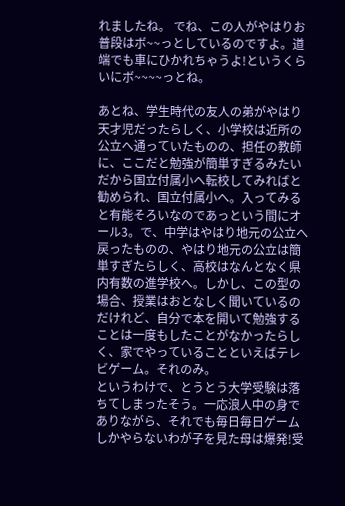れましたね。 でね、この人がやはりお普段はボ~~っとしているのですよ。道端でも車にひかれちゃうよ!というくらいにボ~~~~っとね。

あとね、学生時代の友人の弟がやはり天才児だったらしく、小学校は近所の公立へ通っていたものの、担任の教師に、ここだと勉強が簡単すぎるみたいだから国立付属小へ転校してみればと勧められ、国立付属小へ。入ってみると有能そろいなのであっという間にオール3。で、中学はやはり地元の公立へ戻ったものの、やはり地元の公立は簡単すぎたらしく、高校はなんとなく県内有数の進学校へ。しかし、この型の場合、授業はおとなしく聞いているのだけれど、自分で本を開いて勉強することは一度もしたことがなかったらしく、家でやっていることといえばテレビゲーム。それのみ。
というわけで、とうとう大学受験は落ちてしまったそう。一応浪人中の身でありながら、それでも毎日毎日ゲームしかやらないわが子を見た母は爆発!受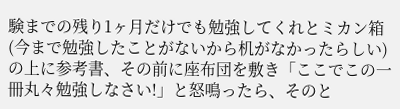験までの残り1ヶ月だけでも勉強してくれとミカン箱(今まで勉強したことがないから机がなかったらしい)の上に参考書、その前に座布団を敷き「ここでこの一冊丸々勉強しなさい!」と怒鳴ったら、そのと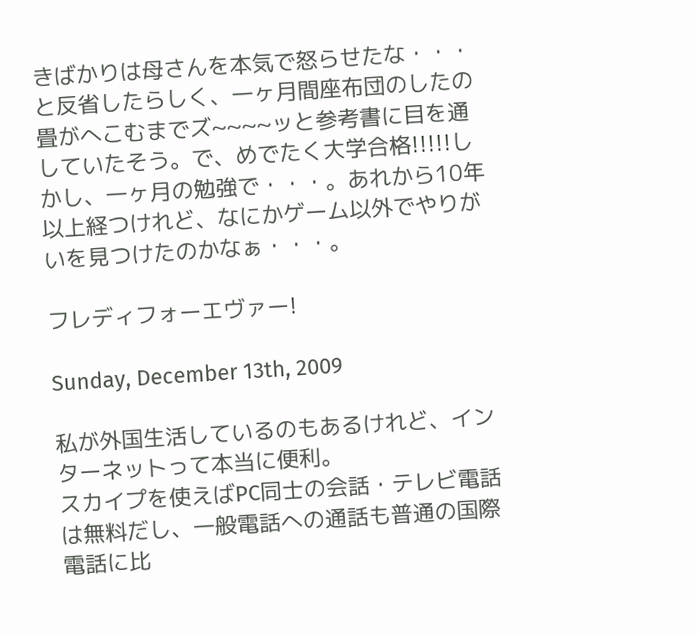きばかりは母さんを本気で怒らせたな・・・と反省したらしく、一ヶ月間座布団のしたの畳がへこむまでズ~~~~ッと参考書に目を通していたそう。で、めでたく大学合格!!!!!しかし、一ヶ月の勉強で・・・。あれから10年以上経つけれど、なにかゲーム以外でやりがいを見つけたのかなぁ・・・。

フレディフォーエヴァー!

Sunday, December 13th, 2009

私が外国生活しているのもあるけれど、インターネットって本当に便利。
スカイプを使えばPC同士の会話・テレビ電話は無料だし、一般電話への通話も普通の国際電話に比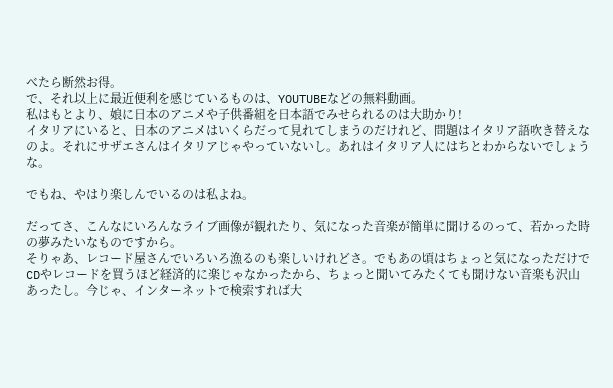べたら断然お得。
で、それ以上に最近便利を感じているものは、YOUTUBEなどの無料動画。
私はもとより、娘に日本のアニメや子供番組を日本語でみせられるのは大助かり!
イタリアにいると、日本のアニメはいくらだって見れてしまうのだけれど、問題はイタリア語吹き替えなのよ。それにサザエさんはイタリアじゃやっていないし。あれはイタリア人にはちとわからないでしょうな。

でもね、やはり楽しんでいるのは私よね。

だってさ、こんなにいろんなライブ画像が観れたり、気になった音楽が簡単に聞けるのって、若かった時の夢みたいなものですから。
そりゃあ、レコード屋さんでいろいろ漁るのも楽しいけれどさ。でもあの頃はちょっと気になっただけでCDやレコードを買うほど経済的に楽じゃなかったから、ちょっと聞いてみたくても聞けない音楽も沢山あったし。今じゃ、インターネットで検索すれば大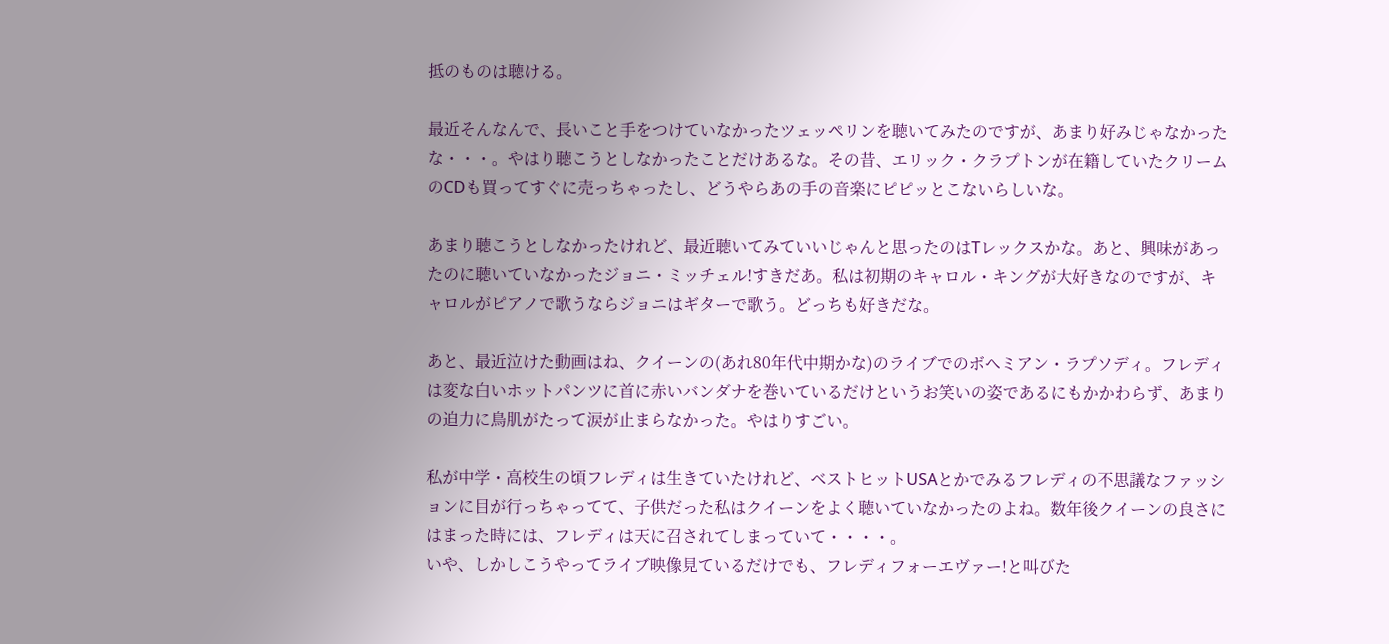抵のものは聴ける。

最近そんなんで、長いこと手をつけていなかったツェッペリンを聴いてみたのですが、あまり好みじゃなかったな・・・。やはり聴こうとしなかったことだけあるな。その昔、エリック・クラプトンが在籍していたクリームのCDも買ってすぐに売っちゃったし、どうやらあの手の音楽にピピッとこないらしいな。

あまり聴こうとしなかったけれど、最近聴いてみていいじゃんと思ったのはTレックスかな。あと、興味があったのに聴いていなかったジョニ・ミッチェル!すきだあ。私は初期のキャロル・キングが大好きなのですが、キャロルがピアノで歌うならジョニはギターで歌う。どっちも好きだな。

あと、最近泣けた動画はね、クイーンの(あれ80年代中期かな)のライブでのボヘミアン・ラプソディ。フレディは変な白いホットパンツに首に赤いバンダナを巻いているだけというお笑いの姿であるにもかかわらず、あまりの迫力に鳥肌がたって涙が止まらなかった。やはりすごい。

私が中学・高校生の頃フレディは生きていたけれど、ベストヒットUSAとかでみるフレディの不思議なファッションに目が行っちゃってて、子供だった私はクイーンをよく聴いていなかったのよね。数年後クイーンの良さにはまった時には、フレディは天に召されてしまっていて・・・・。
いや、しかしこうやってライブ映像見ているだけでも、フレディフォーエヴァー!と叫びた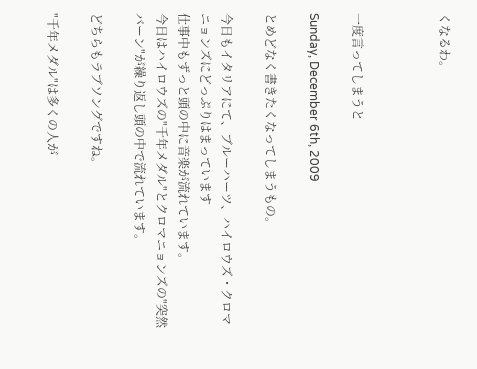くなるわ。



一度言ってしまうと

Sunday, December 6th, 2009

とめどなく書きたくなってしまうもの。

今日もイタリアにて、ブルーハーツ、ハイロウズ・クロマニョンズにどっぷりはまっています
仕事中もずっと頭の中に音楽が流れています。
今日はハイロウズの"千年メダル"とクロマニョンズの"突然バーン"が繰り返し頭の中で流れています。

どちらもラブソングですね。

"千年メダル"は多くの人が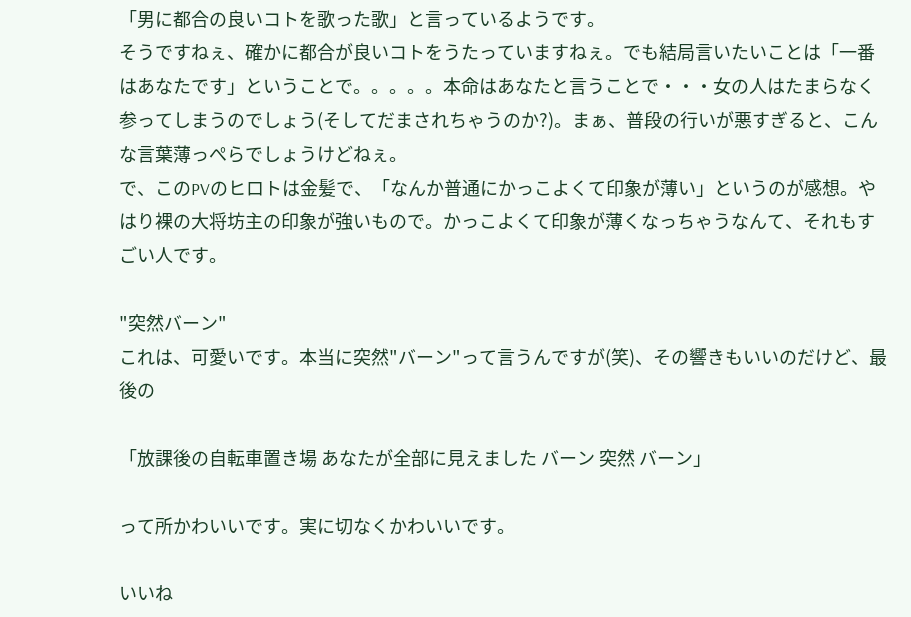「男に都合の良いコトを歌った歌」と言っているようです。
そうですねぇ、確かに都合が良いコトをうたっていますねぇ。でも結局言いたいことは「一番はあなたです」ということで。。。。。本命はあなたと言うことで・・・女の人はたまらなく参ってしまうのでしょう(そしてだまされちゃうのか?)。まぁ、普段の行いが悪すぎると、こんな言葉薄っぺらでしょうけどねぇ。
で、このPVのヒロトは金髪で、「なんか普通にかっこよくて印象が薄い」というのが感想。やはり裸の大将坊主の印象が強いもので。かっこよくて印象が薄くなっちゃうなんて、それもすごい人です。

"突然バーン"
これは、可愛いです。本当に突然"バーン"って言うんですが(笑)、その響きもいいのだけど、最後の

「放課後の自転車置き場 あなたが全部に見えました バーン 突然 バーン」

って所かわいいです。実に切なくかわいいです。

いいね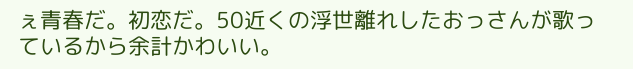ぇ青春だ。初恋だ。50近くの浮世離れしたおっさんが歌っているから余計かわいい。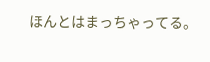ほんとはまっちゃってる。